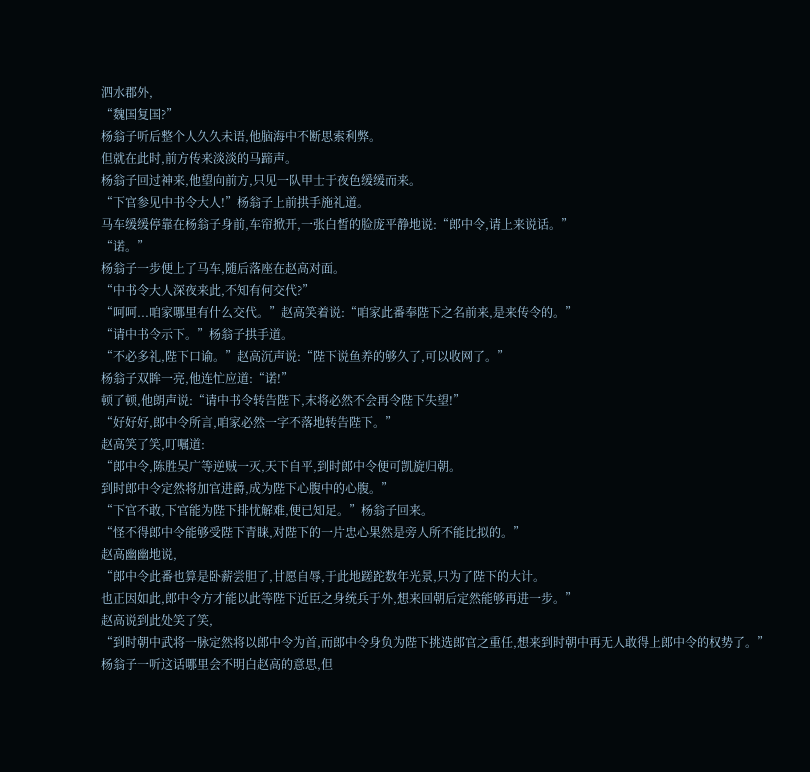泗水郡外,
“魏国复国?”
杨翁子听后整个人久久未语,他脑海中不断思索利弊。
但就在此时,前方传来淡淡的马蹄声。
杨翁子回过神来,他望向前方,只见一队甲士于夜色缓缓而来。
“下官参见中书令大人!”杨翁子上前拱手施礼道。
马车缓缓停靠在杨翁子身前,车帘掀开,一张白皙的脸庞平静地说:“郎中令,请上来说话。”
“诺。”
杨翁子一步便上了马车,随后落座在赵高对面。
“中书令大人深夜来此,不知有何交代?”
“呵呵...咱家哪里有什么交代。”赵高笑着说:“咱家此番奉陛下之名前来,是来传令的。”
“请中书令示下。”杨翁子拱手道。
“不必多礼,陛下口谕。”赵高沉声说:“陛下说鱼养的够久了,可以收网了。”
杨翁子双眸一亮,他连忙应道:“诺!”
顿了顿,他朗声说:“请中书令转告陛下,末将必然不会再令陛下失望!”
“好好好,郎中令所言,咱家必然一字不落地转告陛下。”
赵高笑了笑,叮嘱道:
“郎中令,陈胜吴广等逆贼一灭,天下自平,到时郎中令便可凯旋归朝。
到时郎中令定然将加官进爵,成为陛下心腹中的心腹。”
“下官不敢,下官能为陛下排忧解难,便已知足。”杨翁子回来。
“怪不得郎中令能够受陛下青睐,对陛下的一片忠心果然是旁人所不能比拟的。”
赵高幽幽地说,
“郎中令此番也算是卧薪尝胆了,甘愿自辱,于此地蹉跎数年光景,只为了陛下的大计。
也正因如此,郎中令方才能以此等陛下近臣之身统兵于外,想来回朝后定然能够再进一步。”
赵高说到此处笑了笑,
“到时朝中武将一脉定然将以郎中令为首,而郎中令身负为陛下挑选郎官之重任,想来到时朝中再无人敢得上郎中令的权势了。”
杨翁子一听这话哪里会不明白赵高的意思,但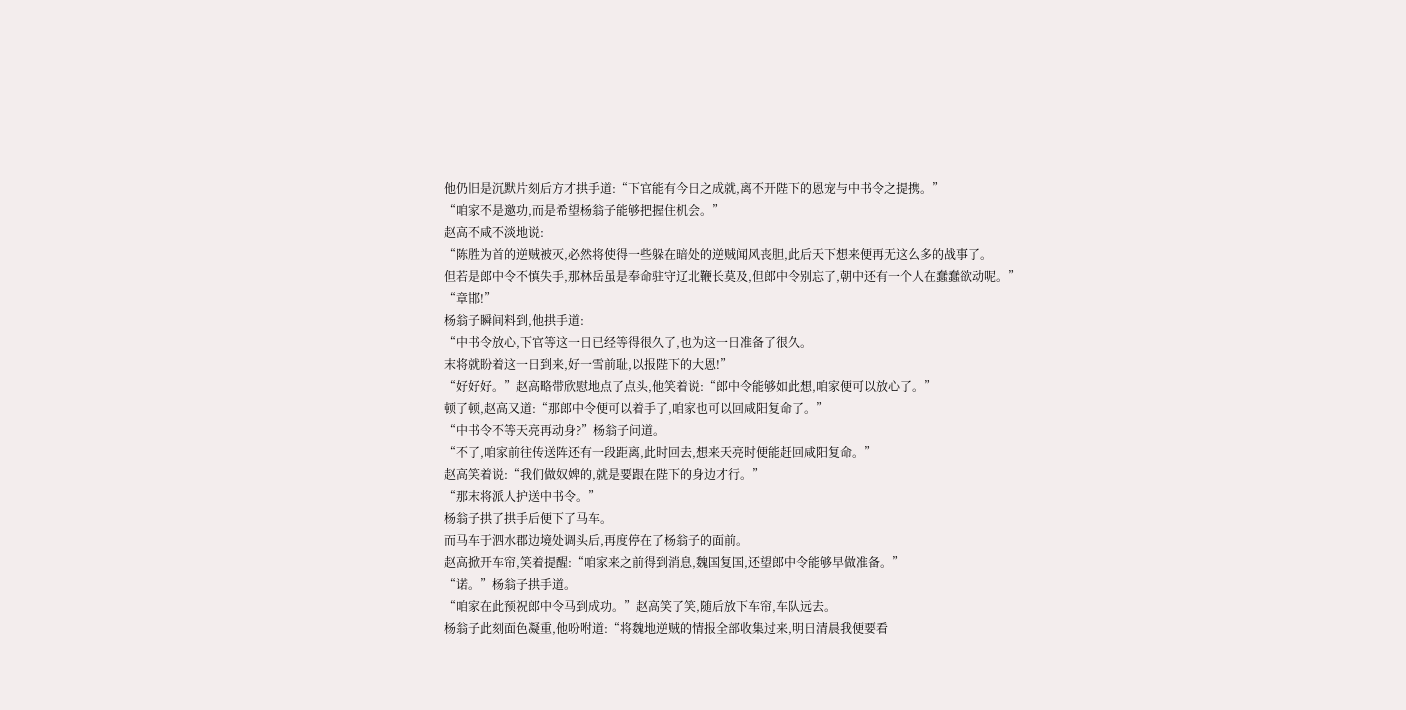他仍旧是沉默片刻后方才拱手道:“下官能有今日之成就,离不开陛下的恩宠与中书令之提携。”
“咱家不是邀功,而是希望杨翁子能够把握住机会。”
赵高不咸不淡地说:
“陈胜为首的逆贼被灭,必然将使得一些躲在暗处的逆贼闻风丧胆,此后天下想来便再无这么多的战事了。
但若是郎中令不慎失手,那林岳虽是奉命驻守辽北鞭长莫及,但郎中令别忘了,朝中还有一个人在蠢蠢欲动呢。”
“章邯!”
杨翁子瞬间料到,他拱手道:
“中书令放心,下官等这一日已经等得很久了,也为这一日准备了很久。
末将就盼着这一日到来,好一雪前耻,以报陛下的大恩!”
“好好好。”赵高略带欣慰地点了点头,他笑着说:“郎中令能够如此想,咱家便可以放心了。”
顿了顿,赵高又道:“那郎中令便可以着手了,咱家也可以回咸阳复命了。”
“中书令不等天亮再动身?”杨翁子问道。
“不了,咱家前往传送阵还有一段距离,此时回去,想来天亮时便能赶回咸阳复命。”
赵高笑着说:“我们做奴婢的,就是要跟在陛下的身边才行。”
“那末将派人护送中书令。”
杨翁子拱了拱手后便下了马车。
而马车于泗水郡边境处调头后,再度停在了杨翁子的面前。
赵高掀开车帘,笑着提醒:“咱家来之前得到消息,魏国复国,还望郎中令能够早做准备。”
“诺。”杨翁子拱手道。
“咱家在此预祝郎中令马到成功。”赵高笑了笑,随后放下车帘,车队远去。
杨翁子此刻面色凝重,他吩咐道:“将魏地逆贼的情报全部收集过来,明日清晨我便要看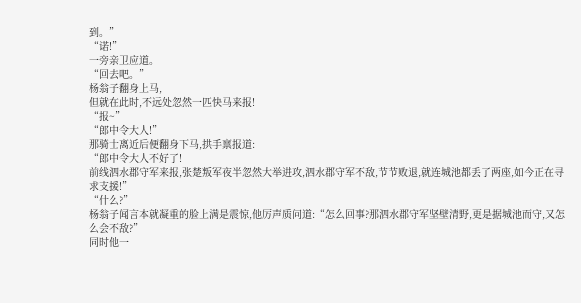到。”
“诺!”
一旁亲卫应道。
“回去吧。”
杨翁子翻身上马,
但就在此时,不远处忽然一匹快马来报!
“报~”
“郎中令大人!”
那骑士离近后便翻身下马,拱手禀报道:
“郎中令大人不好了!
前线泗水郡守军来报,张楚叛军夜半忽然大举进攻,泗水郡守军不敌,节节败退,就连城池都丢了两座,如今正在寻求支援!”
“什么?”
杨翁子闻言本就凝重的脸上满是震惊,他厉声质问道:“怎么回事?那泗水郡守军坚壁清野,更是据城池而守,又怎么会不敌?”
同时他一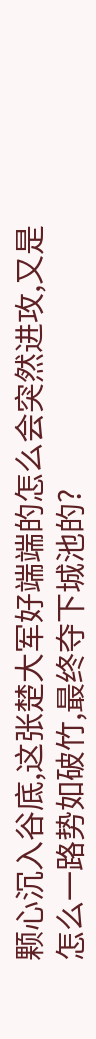颗心沉入谷底,这张楚大军好端端的怎么会突然进攻,又是怎么一路势如破竹,最终夺下城池的?